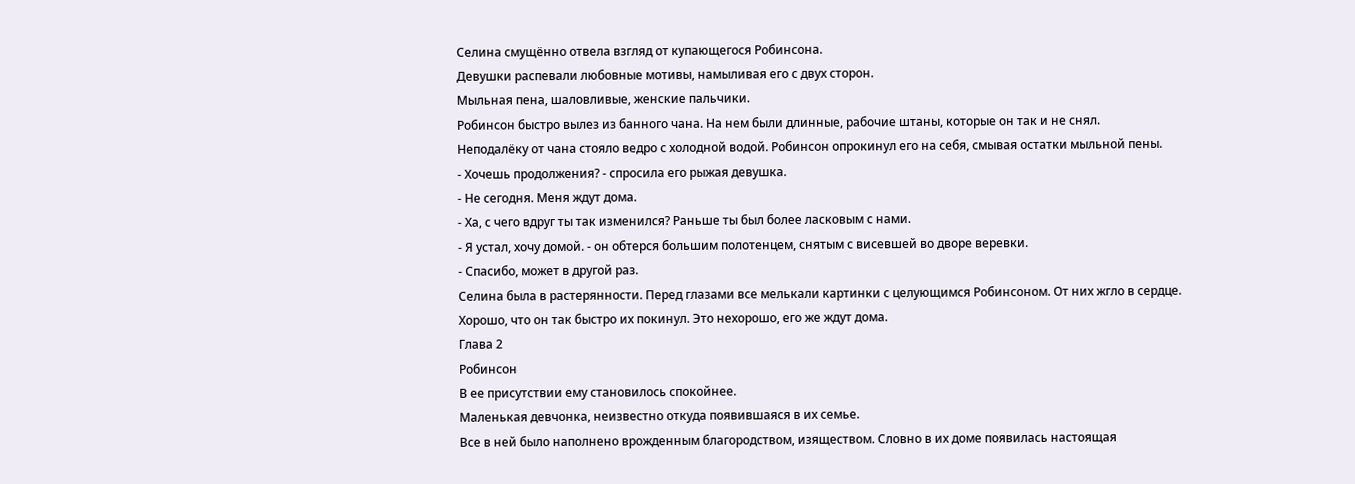Селина смущённо отвела взгляд от купающегося Робинсона.
Девушки распевали любовные мотивы, намыливая его с двух сторон.
Мыльная пена, шаловливые, женские пальчики.
Робинсон быстро вылез из банного чана. На нем были длинные, рабочие штаны, которые он так и не снял.
Неподалёку от чана стояло ведро с холодной водой. Робинсон опрокинул его на себя, смывая остатки мыльной пены.
- Хочешь продолжения? - спросила его рыжая девушка.
- Не сегодня. Меня ждут дома.
- Ха, с чего вдруг ты так изменился? Раньше ты был более ласковым с нами.
- Я устал, хочу домой. - он обтерся большим полотенцем, снятым с висевшей во дворе веревки.
- Спасибо, может в другой раз.
Селина была в растерянности. Перед глазами все мелькали картинки с целующимся Робинсоном. От них жгло в сердце.
Хорошо, что он так быстро их покинул. Это нехорошо, его же ждут дома.
Глава 2
Робинсон
В ее присутствии ему становилось спокойнее.
Маленькая девчонка, неизвестно откуда появившаяся в их семье.
Все в ней было наполнено врожденным благородством, изяществом. Словно в их доме появилась настоящая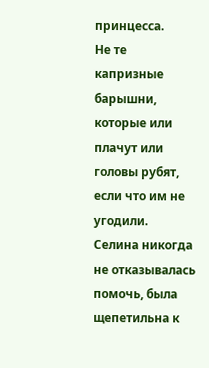принцесса.
Не те капризные барышни, которые или плачут или головы рубят, если что им не угодили.
Селина никогда не отказывалась помочь, была щепетильна к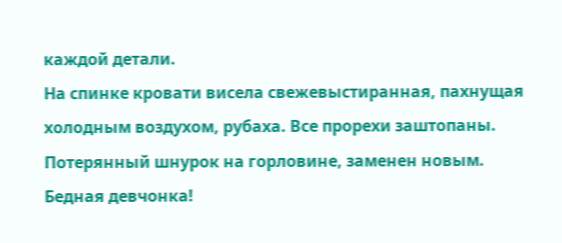каждой детали.
На спинке кровати висела свежевыстиранная, пахнущая холодным воздухом, рубаха. Все прорехи заштопаны. Потерянный шнурок на горловине, заменен новым.
Бедная девчонка!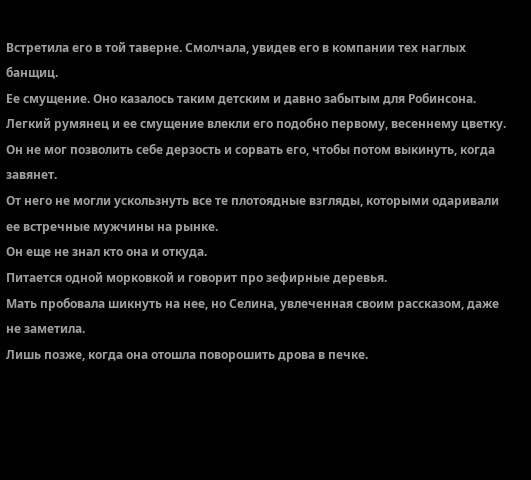Встретила его в той таверне. Смолчала, увидев его в компании тех наглых банщиц.
Ее смущение. Оно казалось таким детским и давно забытым для Робинсона.
Легкий румянец и ее смущение влекли его подобно первому, весеннему цветку. Он не мог позволить себе дерзость и сорвать его, чтобы потом выкинуть, когда завянет.
От него не могли ускользнуть все те плотоядные взгляды, которыми одаривали ее встречные мужчины на рынке.
Он еще не знал кто она и откуда.
Питается одной морковкой и говорит про зефирные деревья.
Мать пробовала шикнуть на нее, но Селина, увлеченная своим рассказом, даже не заметила.
Лишь позже, когда она отошла поворошить дрова в печке.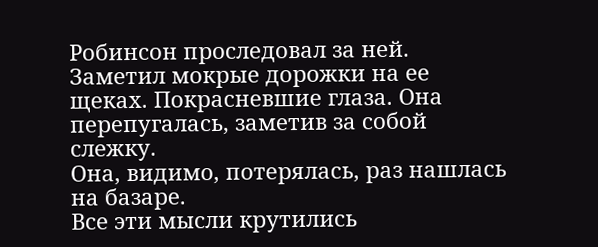Робинсон проследовал за ней. Заметил мокрые дорожки на ее щеках. Покрасневшие глаза. Она перепугалась, заметив за собой слежку.
Она, видимо, потерялась, раз нашлась на базаре.
Все эти мысли крутились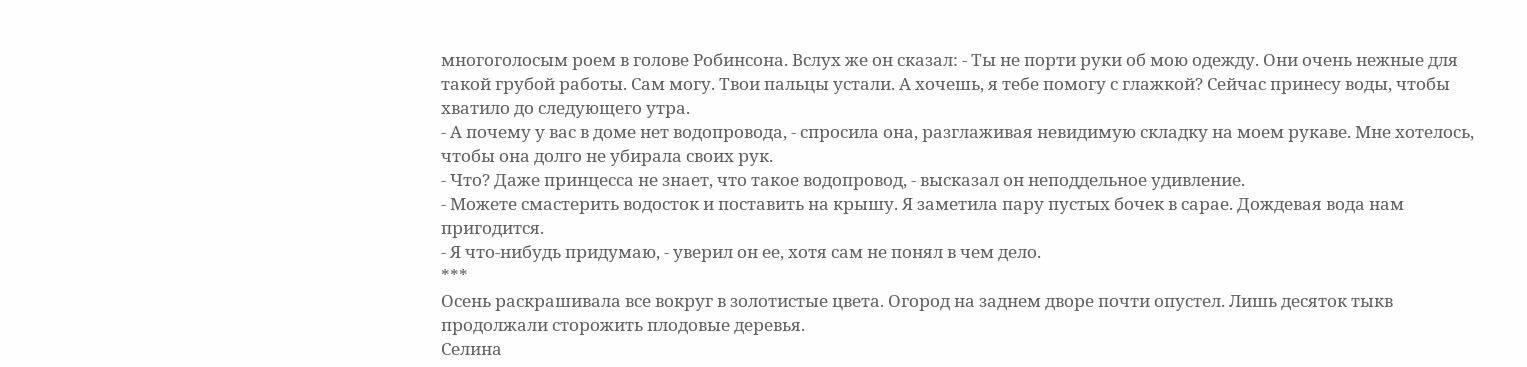многоголосым роем в голове Робинсона. Вслух же он сказал: - Ты не порти руки об мою одежду. Они очень нежные для такой грубой работы. Сам могу. Твои пальцы устали. А хочешь, я тебе помогу с глажкой? Сейчас принесу воды, чтобы хватило до следующего утра.
- А почему у вас в доме нет водопровода, - спросила она, разглаживая невидимую складку на моем рукаве. Мне хотелось, чтобы она долго не убирала своих рук.
- Что? Даже принцесса не знает, что такое водопровод, - высказал он неподдельное удивление.
- Можете смастерить водосток и поставить на крышу. Я заметила пару пустых бочек в сарае. Дождевая вода нам пригодится.
- Я что-нибудь придумаю, - уверил он ее, хотя сам не понял в чем дело.
***
Осень раскрашивала все вокруг в золотистые цвета. Огород на заднем дворе почти опустел. Лишь десяток тыкв продолжали сторожить плодовые деревья.
Селина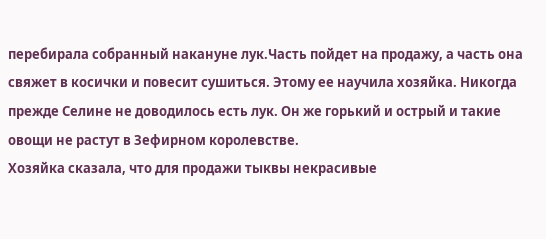перебирала собранный накануне лук.Часть пойдет на продажу, а часть она свяжет в косички и повесит сушиться. Этому ее научила хозяйка. Никогда прежде Селине не доводилось есть лук. Он же горький и острый и такие овощи не растут в Зефирном королевстве.
Хозяйка сказала, что для продажи тыквы некрасивые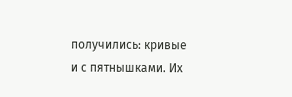получились: кривые и с пятнышками. Их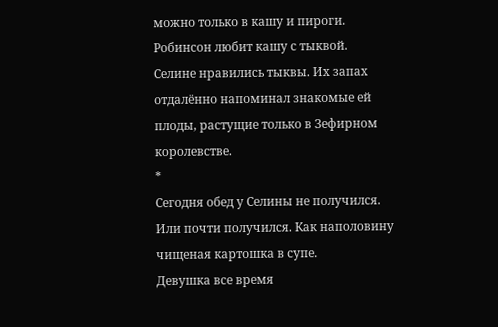можно только в кашу и пироги. Робинсон любит кашу с тыквой.
Селине нравились тыквы. Их запах отдалённо напоминал знакомые ей плоды, растущие только в Зефирном королевстве.
*
Сегодня обед у Селины не получился. Или почти получился. Как наполовину чищеная картошка в супе.
Девушка все время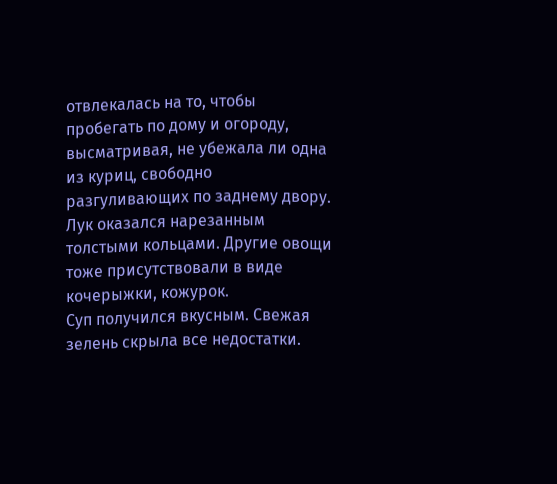отвлекалась на то, чтобы пробегать по дому и огороду, высматривая, не убежала ли одна из куриц, свободно разгуливающих по заднему двору.
Лук оказался нарезанным толстыми кольцами. Другие овощи тоже присутствовали в виде кочерыжки, кожурок.
Суп получился вкусным. Свежая зелень скрыла все недостатки.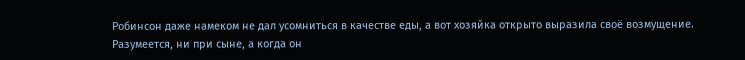Робинсон даже намеком не дал усомниться в качестве еды, а вот хозяйка открыто выразила своё возмущение. Разумеется, ни при сыне, а когда он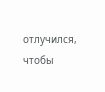отлучился, чтобы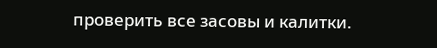проверить все засовы и калитки.